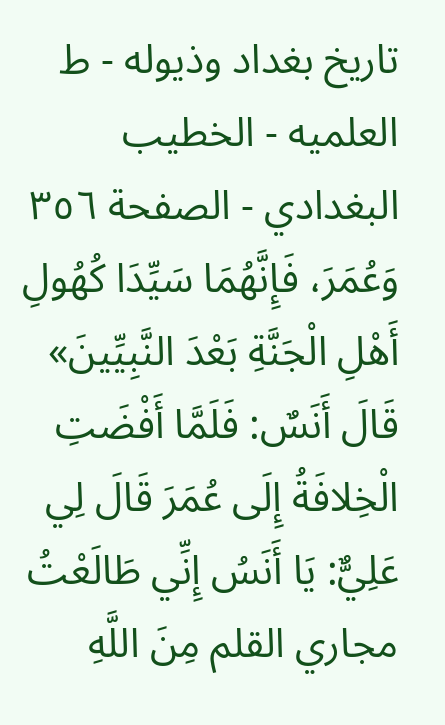تاريخ بغداد وذيوله - ط العلميه - الخطيب البغدادي - الصفحة ٣٥٦
وَعُمَرَ، فَإِنَّهُمَا سَيِّدَا كُهُولِ أَهْلِ الْجَنَّةِ بَعْدَ النَّبِيِّينَ» قَالَ أَنَسٌ: فَلَمَّا أَفْضَتِ الْخِلافَةُ إِلَى عُمَرَ قَالَ لِي عَلِيٌّ: يَا أَنَسُ إِنِّي طَالَعْتُ مجاري القلم مِنَ اللَّهِ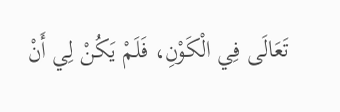تَعَالَى فِي الْكَوْنِ، فَلَمْ يَكُنْ لِي أَنْ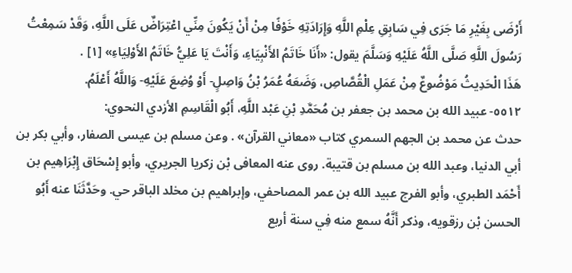أَرْضَى بِغَيْرِ مَا جَرَى فِي سَابِقِ عِلْمِ اللَّهِ وَإِرَادَتِهِ خَوْفًا مِنْ أَنْ يَكُونَ مِنِّي اعْتِرَاضٌ عَلَى اللَّهِ، وَقَدْ سَمِعْتُ رَسُولَ اللَّهِ صَلَّى اللَّهُ عَلَيْهِ وَسَلَّمَ يقول: «أَنَا خَاتَمُ الأَنْبِيَاءِ، وَأَنْتَ يَا عَلِيُّ خَاتَمُ الأَوْلِيَاءِ» [١] .
هَذَا الْحَدِيثُ مَوْضُوعٌ مِنْ عَمَلِ الْقُصَّاصِ، وَضَعَهُ عُمَرُ بْنُ وَاصِلٍ- أَوْ وُضِعَ عَلَيْهِ- وَاللَّهُ أَعْلَمُ.
٥٥١٢- عبيد الله بن محمد بن جعفر بن مُحَمَّدِ بْنِ عَبْد اللَّهِ، أَبُو الْقَاسِمِ الأزدي النحوي:
حدث عن محمد بن الجهم السمري كتاب «معاني القرآن» . وعن مسلم بن عيسى الصفار، وأبي بكر بن أبي الدنيا، وعبد الله بن مسلم بن قتيبة. روى عنه المعافى بْن زكريا الجريري، وأبو إِسْحَاق إِبْرَاهِيم بن أَحْمَد الطبري، وأبو الفرج عبيد الله بن عمر المصاحفي، وإبراهيم بن مخلد الباقر حي. وحَدَّثَنَا عنه أَبُو الحسن بْن رزقويه، وذكر أَنَّهُ سمع منه فِي سنة أربع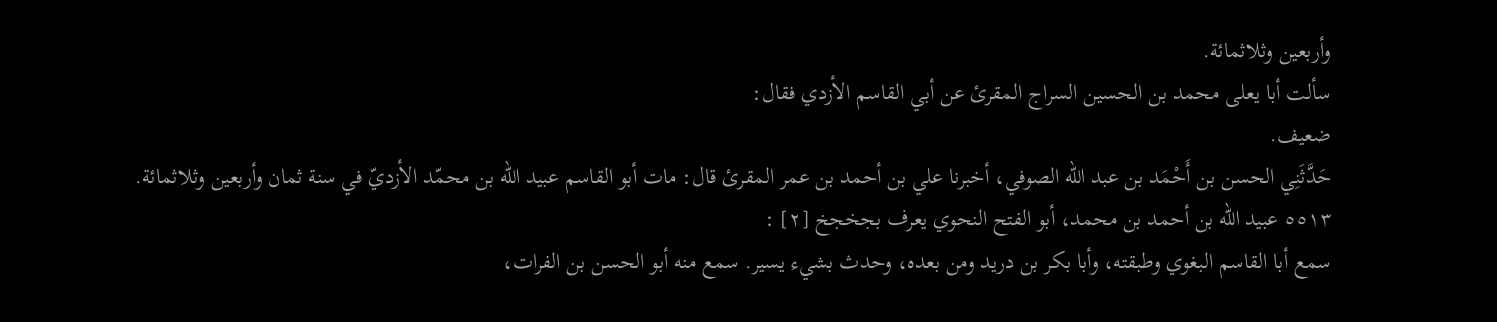وأربعين وثلاثمائة.
سألت أبا يعلى محمد بن الحسين السراج المقرئ عن أبي القاسم الأزدي فقال:
ضعيف.
حَدَّثَنِي الحسن بن أَحْمَد بن عبد الله الصوفي، أخبرنا علي بن أحمد بن عمر المقرئ قال: مات أبو القاسم عبيد الله بن محمّد الأزديّ في سنة ثمان وأربعين وثلاثمائة.
٥٥١٣ عبيد الله بن أحمد بن محمد، أبو الفتح النحوي يعرف بجخجخ [٢] :
سمع أبا القاسم البغوي وطبقته، وأبا بكر بن دريد ومن بعده، وحدث بشيء يسير. سمع منه أبو الحسن بن الفرات،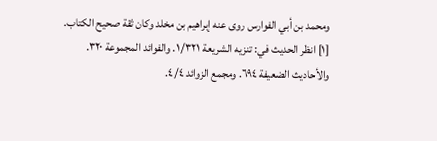ومحمد بن أبي الفوارس روى عنه إبراهيم بن مخلد وكان ثقة صحيح الكتاب.
[١] انظر الحديث في: تنزيه الشريعة ١/٣٢١. والفوائد المجموعة ٣٢٠. والأحاديث الضعيفة ٦٩٤. ومجمع الزوائد ٤/٤.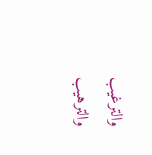والترغيب والترهيب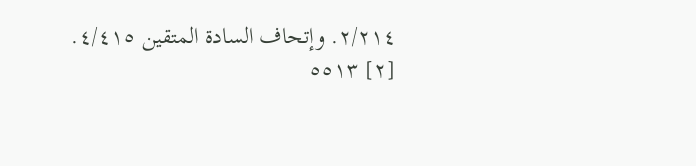٢/٢١٤. وإتحاف السادة المتقين ٤/٤١٥.
[٢] ٥٥١٣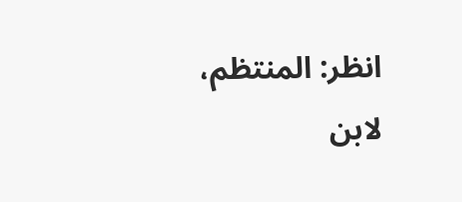انظر: المنتظم، لابن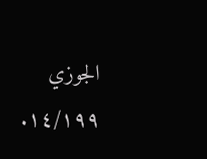الجوزي ١٤/١٩٩.